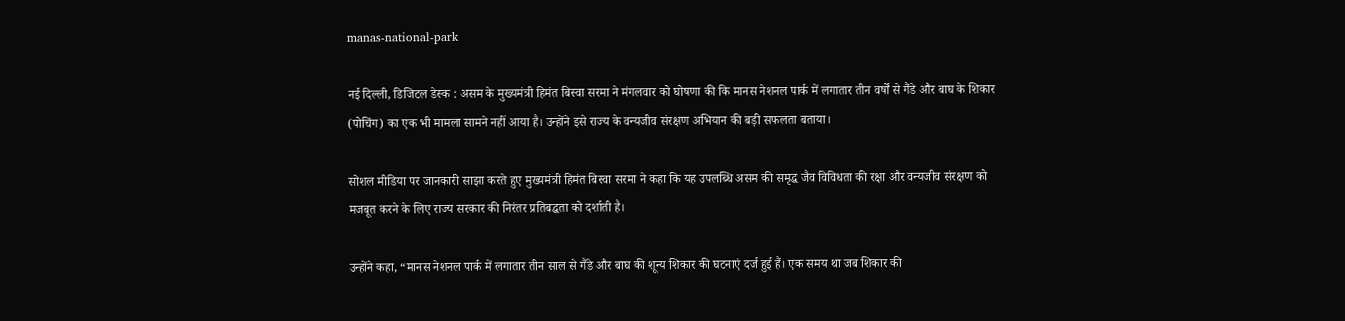manas-national-park

नई दिल्ली, डिजिटल डेस्क : असम के मुख्यमंत्री हिमंत बिस्वा सरमा ने मंगलवार को घोषणा की कि मानस नेशनल पार्क में लगातार तीन वर्षों से गैंडे और बाघ के शिकार (पोचिंग) का एक भी मामला सामने नहीं आया है। उन्होंने इसे राज्य के वन्यजीव संरक्षण अभियान की बड़ी सफलता बताया।

सोशल मीडिया पर जानकारी साझा करते हुए मुख्यमंत्री हिमंत बिस्वा सरमा ने कहा कि यह उपलब्धि असम की समृद्ध जैव विविधता की रक्षा और वन्यजीव संरक्षण को मजबूत करने के लिए राज्य सरकार की निरंतर प्रतिबद्धता को दर्शाती है।

उन्होंने कहा, “मानस नेशनल पार्क में लगातार तीन साल से गैंडे और बाघ की शून्य शिकार की घटनाएं दर्ज हुई हैं। एक समय था जब शिकार की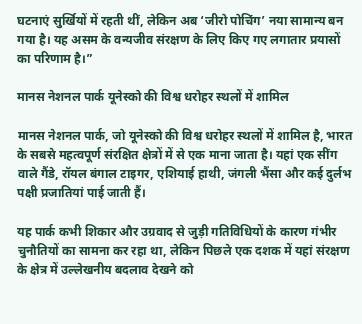घटनाएं सुर्खियों में रहती थीं, लेकिन अब ‘जीरो पोचिंग’ नया सामान्य बन गया है। यह असम के वन्यजीव संरक्षण के लिए किए गए लगातार प्रयासों का परिणाम है।”

मानस नेशनल पार्क यूनेस्को की विश्व धरोहर स्थलों में शामिल

मानस नेशनल पार्क, जो यूनेस्को की विश्व धरोहर स्थलों में शामिल है, भारत के सबसे महत्वपूर्ण संरक्षित क्षेत्रों में से एक माना जाता है। यहां एक सींग वाले गैंडे, रॉयल बंगाल टाइगर, एशियाई हाथी, जंगली भैंसा और कई दुर्लभ पक्षी प्रजातियां पाई जाती हैं।

यह पार्क कभी शिकार और उग्रवाद से जुड़ी गतिविधियों के कारण गंभीर चुनौतियों का सामना कर रहा था, लेकिन पिछले एक दशक में यहां संरक्षण के क्षेत्र में उल्लेखनीय बदलाव देखने को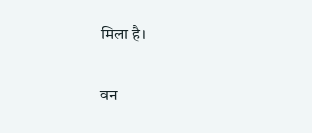मिला है।

वन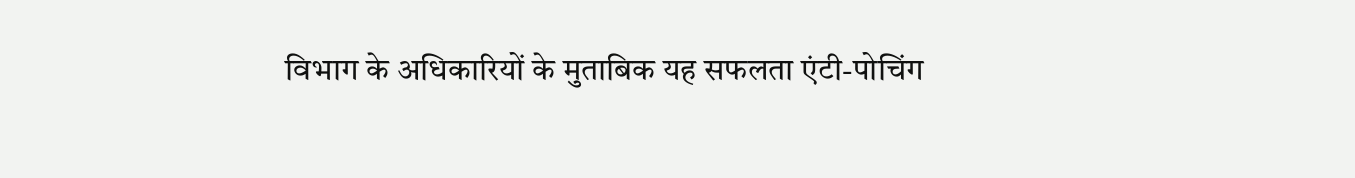विभाग के अधिकारियों के मुताबिक यह सफलता एंटी-पोचिंग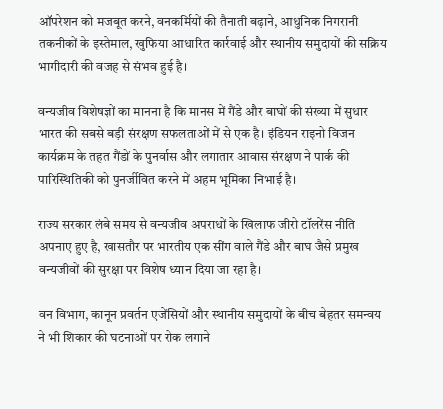ऑपरेशन को मजबूत करने, वनकर्मियों की तैनाती बढ़ाने, आधुनिक निगरानी तकनीकों के इस्तेमाल, खुफिया आधारित कार्रवाई और स्थानीय समुदायों की सक्रिय भागीदारी की वजह से संभव हुई है।

वन्यजीव विशेषज्ञों का मानना है कि मानस में गैंडे और बाघों की संख्या में सुधार भारत की सबसे बड़ी संरक्षण सफलताओं में से एक है। इंडियन राइनो विजन कार्यक्रम के तहत गैंडों के पुनर्वास और लगातार आवास संरक्षण ने पार्क की पारिस्थितिकी को पुनर्जीवित करने में अहम भूमिका निभाई है।

राज्य सरकार लंबे समय से वन्यजीव अपराधों के खिलाफ जीरो टॉलरेंस नीति अपनाए हुए है, खासतौर पर भारतीय एक सींग वाले गैंडे और बाघ जैसे प्रमुख वन्यजीवों की सुरक्षा पर विशेष ध्यान दिया जा रहा है।

वन विभाग, कानून प्रवर्तन एजेंसियों और स्थानीय समुदायों के बीच बेहतर समन्वय ने भी शिकार की घटनाओं पर रोक लगाने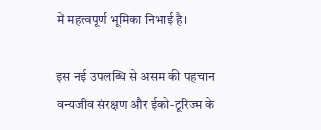में महत्वपूर्ण भूमिका निभाई है।

इस नई उपलब्धि से असम की पहचान वन्यजीव संरक्षण और ईको-टूरिज्म के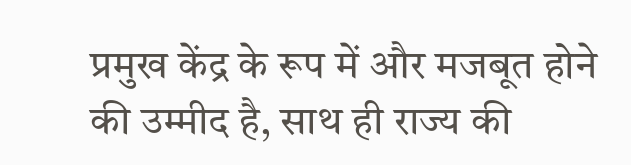प्रमुख केंद्र के रूप में और मजबूत होने की उम्मीद है, साथ ही राज्य की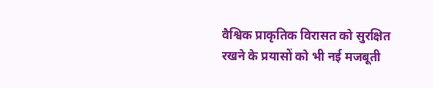वैश्विक प्राकृतिक विरासत को सुरक्षित रखने के प्रयासों को भी नई मजबूती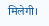मिलेगी।